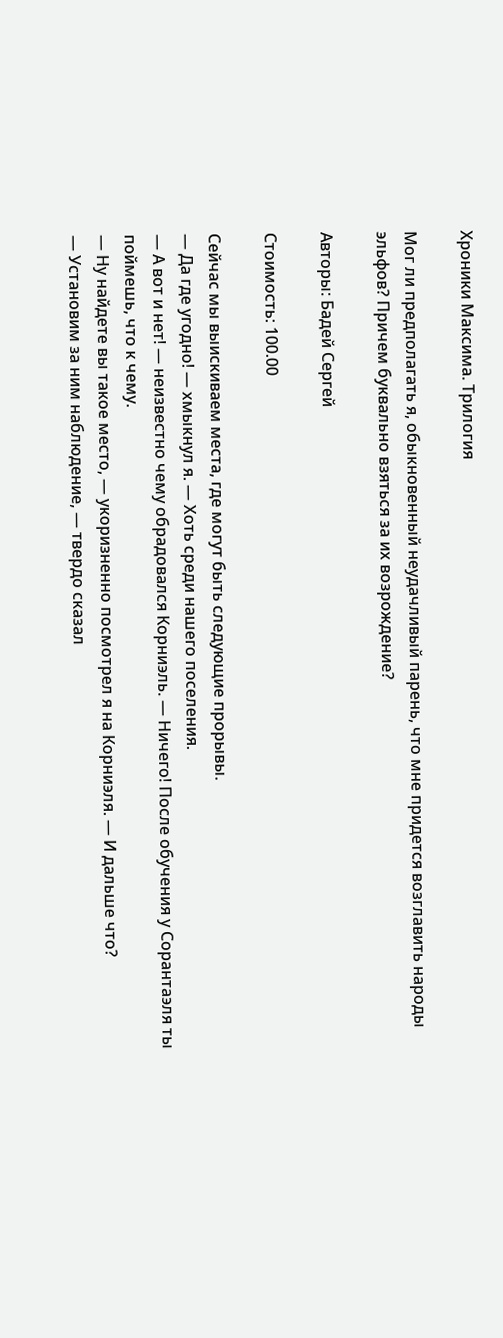Хроники Максима. Трилогия

Мог ли предполагать я, обыкновенный неудачливый парень, что мне придется возглавить народы эльфов? Причем буквально взяться за их возрождение?

Авторы: Бадей Сергей

Стоимость: 100.00

Сейчас мы выискиваем места, где могут быть следующие прорывы.
— Да где угодно! — хмыкнул я. — Хоть среди нашего поселения.
— А вот и нет! — неизвестно чему обрадовался Корниэль. — Ничего! После обучения у Сорантаэля ты поймешь, что к чему.
— Ну найдете вы такое место, — укоризненно посмотрел я на Корниэля. — И дальше что?
— Установим за ним наблюдение, — твердо сказал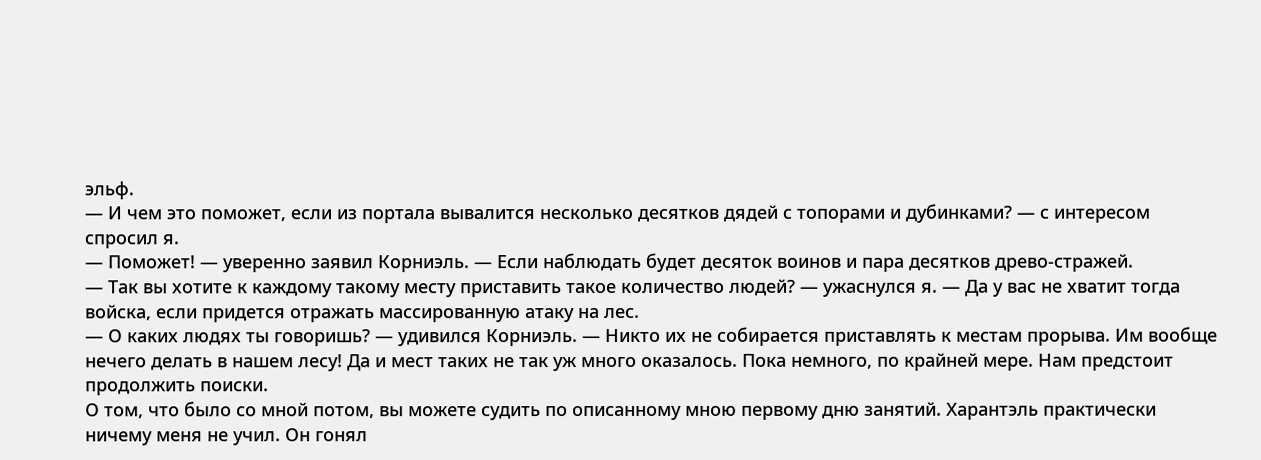эльф.
— И чем это поможет, если из портала вывалится несколько десятков дядей с топорами и дубинками? — с интересом спросил я.
— Поможет! — уверенно заявил Корниэль. — Если наблюдать будет десяток воинов и пара десятков древо-стражей.
— Так вы хотите к каждому такому месту приставить такое количество людей? — ужаснулся я. — Да у вас не хватит тогда войска, если придется отражать массированную атаку на лес.
— О каких людях ты говоришь? — удивился Корниэль. — Никто их не собирается приставлять к местам прорыва. Им вообще нечего делать в нашем лесу! Да и мест таких не так уж много оказалось. Пока немного, по крайней мере. Нам предстоит продолжить поиски.
О том, что было со мной потом, вы можете судить по описанному мною первому дню занятий. Харантэль практически ничему меня не учил. Он гонял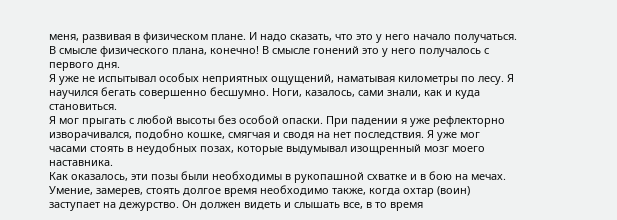меня, развивая в физическом плане. И надо сказать, что это у него начало получаться. В смысле физического плана, конечно! В смысле гонений это у него получалось с первого дня.
Я уже не испытывал особых неприятных ощущений, наматывая километры по лесу. Я научился бегать совершенно бесшумно. Ноги, казалось, сами знали, как и куда становиться.
Я мог прыгать с любой высоты без особой опаски. При падении я уже рефлекторно изворачивался, подобно кошке, смягчая и сводя на нет последствия. Я уже мог часами стоять в неудобных позах, которые выдумывал изощренный мозг моего наставника.
Как оказалось, эти позы были необходимы в рукопашной схватке и в бою на мечах. Умение, замерев, стоять долгое время необходимо также, когда охтар (воин) заступает на дежурство. Он должен видеть и слышать все, в то время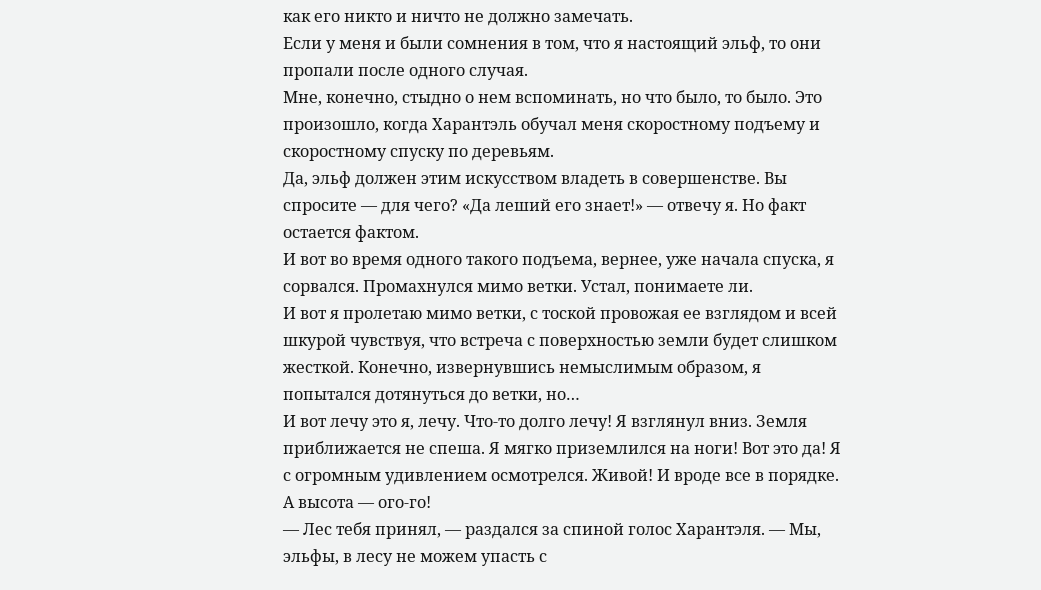как его никто и ничто не должно замечать.
Если у меня и были сомнения в том, что я настоящий эльф, то они пропали после одного случая.
Мне, конечно, стыдно о нем вспоминать, но что было, то было. Это произошло, когда Харантэль обучал меня скоростному подъему и скоростному спуску по деревьям.
Да, эльф должен этим искусством владеть в совершенстве. Вы спросите — для чего? «Да леший его знает!» — отвечу я. Но факт остается фактом.
И вот во время одного такого подъема, вернее, уже начала спуска, я сорвался. Промахнулся мимо ветки. Устал, понимаете ли.
И вот я пролетаю мимо ветки, с тоской провожая ее взглядом и всей шкурой чувствуя, что встреча с поверхностью земли будет слишком жесткой. Конечно, извернувшись немыслимым образом, я попытался дотянуться до ветки, но…
И вот лечу это я, лечу. Что-то долго лечу! Я взглянул вниз. Земля приближается не спеша. Я мягко приземлился на ноги! Вот это да! Я с огромным удивлением осмотрелся. Живой! И вроде все в порядке. А высота — ого-го!
— Лес тебя принял, — раздался за спиной голос Харантэля. — Мы, эльфы, в лесу не можем упасть с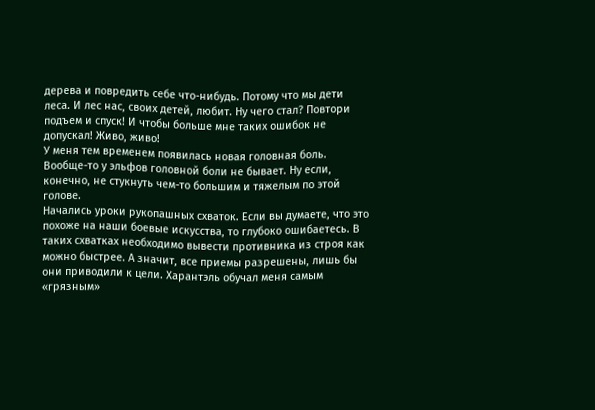дерева и повредить себе что-нибудь. Потому что мы дети леса. И лес нас, своих детей, любит. Ну чего стал? Повтори подъем и спуск! И чтобы больше мне таких ошибок не допускал! Живо, живо!
У меня тем временем появилась новая головная боль. Вообще-то у эльфов головной боли не бывает. Ну если, конечно, не стукнуть чем-то большим и тяжелым по этой голове.
Начались уроки рукопашных схваток. Если вы думаете, что это похоже на наши боевые искусства, то глубоко ошибаетесь. В таких схватках необходимо вывести противника из строя как можно быстрее. А значит, все приемы разрешены, лишь бы они приводили к цели. Харантэль обучал меня самым «грязным»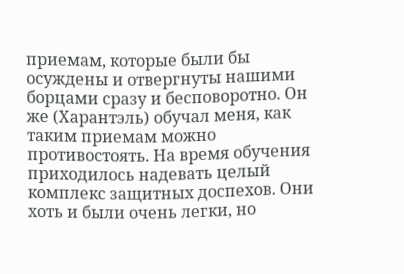приемам, которые были бы осуждены и отвергнуты нашими борцами сразу и бесповоротно. Он же (Харантэль) обучал меня, как таким приемам можно противостоять. На время обучения приходилось надевать целый комплекс защитных доспехов. Они хоть и были очень легки, но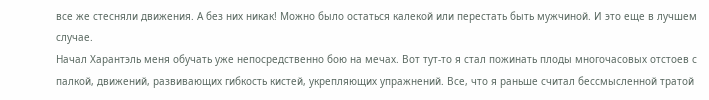все же стесняли движения. А без них никак! Можно было остаться калекой или перестать быть мужчиной. И это еще в лучшем случае.
Начал Харантэль меня обучать уже непосредственно бою на мечах. Вот тут-то я стал пожинать плоды многочасовых отстоев с палкой, движений, развивающих гибкость кистей, укрепляющих упражнений. Все, что я раньше считал бессмысленной тратой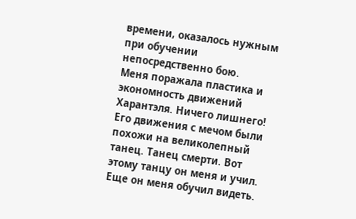времени, оказалось нужным при обучении непосредственно бою.
Меня поражала пластика и экономность движений Харантэля. Ничего лишнего! Его движения с мечом были похожи на великолепный танец. Танец смерти. Вот этому танцу он меня и учил.
Еще он меня обучил видеть.